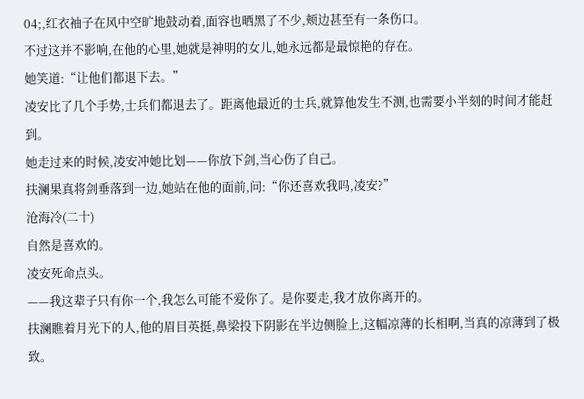04;,红衣袖子在风中空旷地鼓动着,面容也晒黑了不少,颊边甚至有一条伤口。
不过这并不影响,在他的心里,她就是神明的女儿,她永远都是最惊艳的存在。
她笑道:“让他们都退下去。”
凌安比了几个手势,士兵们都退去了。距离他最近的士兵,就算他发生不测,也需要小半刻的时间才能赶到。
她走过来的时候,凌安冲她比划——你放下剑,当心伤了自己。
扶澜果真将剑垂落到一边,她站在他的面前,问:“你还喜欢我吗,凌安?”
沧海冷(二十)
自然是喜欢的。
凌安死命点头。
——我这辈子只有你一个,我怎么可能不爱你了。是你要走,我才放你离开的。
扶澜瞧着月光下的人,他的眉目英挺,鼻梁投下阴影在半边侧脸上,这幅凉薄的长相啊,当真的凉薄到了极致。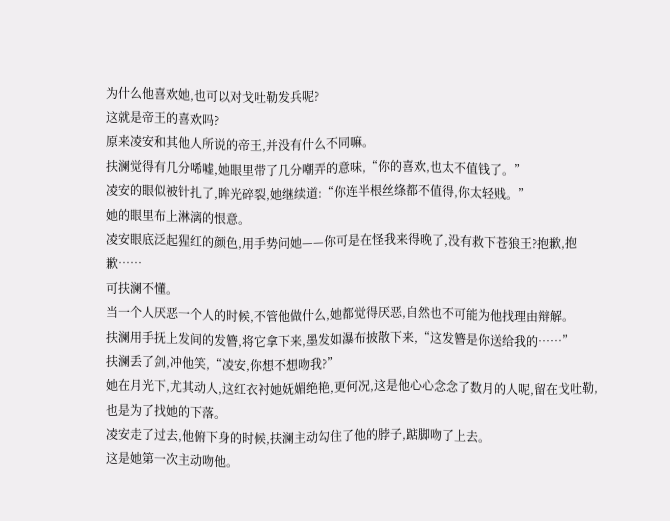为什么他喜欢她,也可以对戈吐勒发兵呢?
这就是帝王的喜欢吗?
原来凌安和其他人所说的帝王,并没有什么不同嘛。
扶澜觉得有几分唏嘘,她眼里带了几分嘲弄的意味,“你的喜欢,也太不值钱了。”
凌安的眼似被针扎了,眸光碎裂,她继续道:“你连半根丝绦都不值得,你太轻贱。”
她的眼里布上淋漓的恨意。
凌安眼底泛起猩红的颜色,用手势问她——你可是在怪我来得晚了,没有救下苍狼王?抱歉,抱歉……
可扶澜不懂。
当一个人厌恶一个人的时候,不管他做什么,她都觉得厌恶,自然也不可能为他找理由辩解。
扶澜用手抚上发间的发簪,将它拿下来,墨发如瀑布披散下来,“这发簪是你送给我的……”
扶澜丢了剑,冲他笑,“凌安,你想不想吻我?”
她在月光下,尤其动人,这红衣衬她妩媚绝艳,更何况,这是他心心念念了数月的人呢,留在戈吐勒,也是为了找她的下落。
凌安走了过去,他俯下身的时候,扶澜主动勾住了他的脖子,踮脚吻了上去。
这是她第一次主动吻他。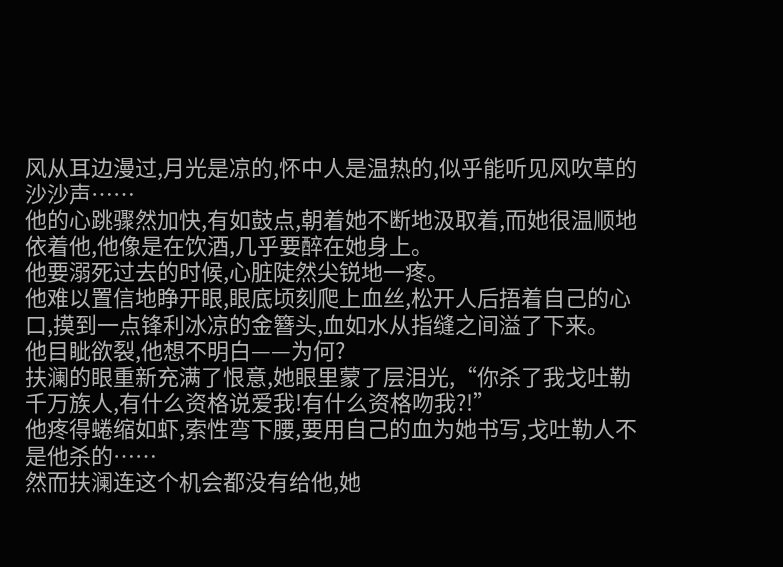风从耳边漫过,月光是凉的,怀中人是温热的,似乎能听见风吹草的沙沙声……
他的心跳骤然加快,有如鼓点,朝着她不断地汲取着,而她很温顺地依着他,他像是在饮酒,几乎要醉在她身上。
他要溺死过去的时候,心脏陡然尖锐地一疼。
他难以置信地睁开眼,眼底顷刻爬上血丝,松开人后捂着自己的心口,摸到一点锋利冰凉的金簪头,血如水从指缝之间溢了下来。
他目眦欲裂,他想不明白——为何?
扶澜的眼重新充满了恨意,她眼里蒙了层泪光,“你杀了我戈吐勒千万族人,有什么资格说爱我!有什么资格吻我?!”
他疼得蜷缩如虾,索性弯下腰,要用自己的血为她书写,戈吐勒人不是他杀的……
然而扶澜连这个机会都没有给他,她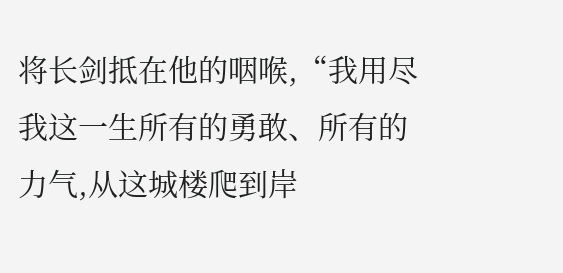将长剑抵在他的咽喉,“我用尽我这一生所有的勇敢、所有的力气,从这城楼爬到岸